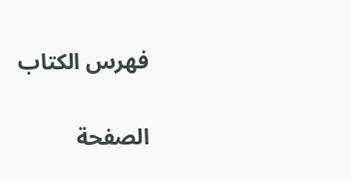فهرس الكتاب

الصفحة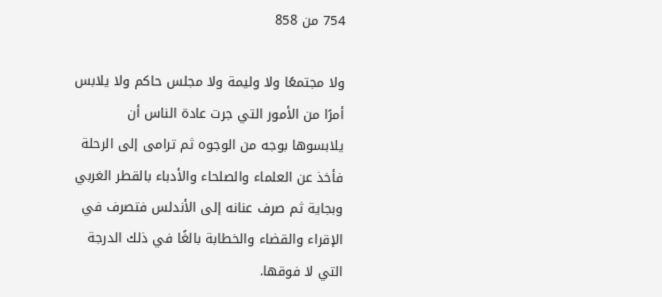754 من 858

ولا مجتمعًا ولا وليمة ولا مجلس حاكم ولا يلابس أمرًا من الأمور التي جرت عادة الناس أن يلابسوها بوجه من الوجوه ثم ترامى إلى الرحلة فأخذ عن العلماء والصلحاء والأدباء بالقطر الغربي وبجاية ثم صرف عنانه إلى الأندلس فتصرف في الإقراء والقضاء والخطابة بالغًا في ذلك الدرجة التي لا فوقها.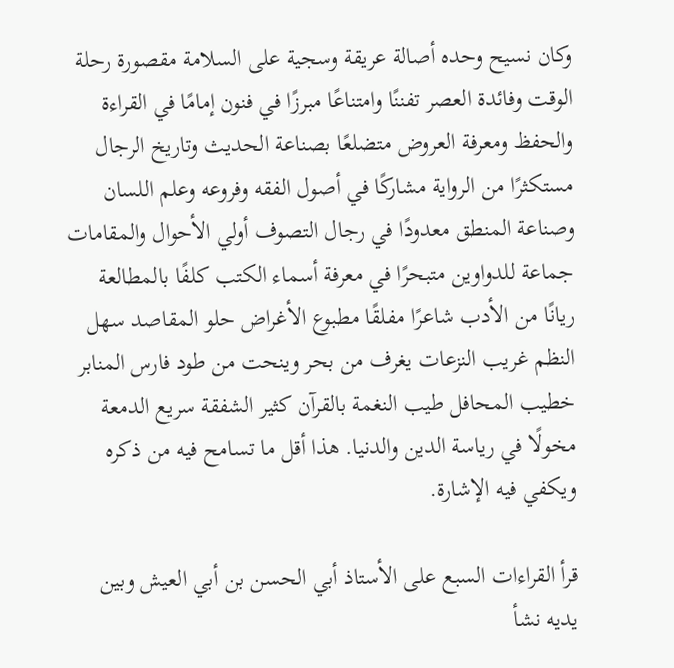وكان نسيح وحده أصالة عريقة وسجية على السلامة مقصورة رحلة الوقت وفائدة العصر تفننًا وامتناعًا مبرزًا في فنون إمامًا في القراءة والحفظ ومعرفة العروض متضلعًا بصناعة الحديث وتاريخ الرجال مستكثرًا من الرواية مشاركًا في أصول الفقه وفروعه وعلم اللسان وصناعة المنطق معدودًا في رجال التصوف أولي الأحوال والمقامات جماعة للدواوين متبحرًا في معرفة أسماء الكتب كلفًا بالمطالعة ريانًا من الأدب شاعرًا مفلقًا مطبوع الأغراض حلو المقاصد سهل النظم غريب النزعات يغرف من بحر وينحت من طود فارس المنابر خطيب المحافل طيب النغمة بالقرآن كثير الشفقة سريع الدمعة مخولًا في رياسة الدين والدنيا. هذا أقل ما تسامح فيه من ذكره ويكفي فيه الإشارة.

قرأ القراءات السبع على الأستاذ أبي الحسن بن أبي العيش وبين يديه نشأ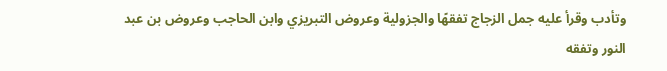وتأدب وقرأ عليه جمل الزجاج تفقهًا والجزولية وعروض التبريزي وابن الحاجب وعروض بن عبد النور وتفقه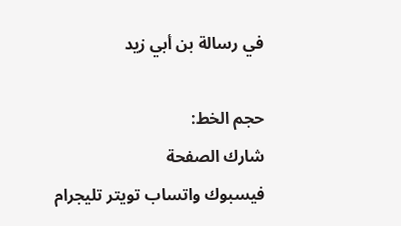في رسالة بن أبي زيد

حجم الخط:
شارك الصفحة
فيسبوك واتساب تويتر تليجرام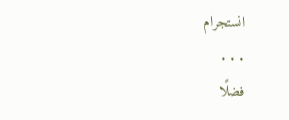انستجرام
. . .
فضلًا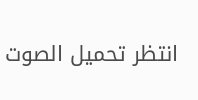انتظر تحميل الصوت